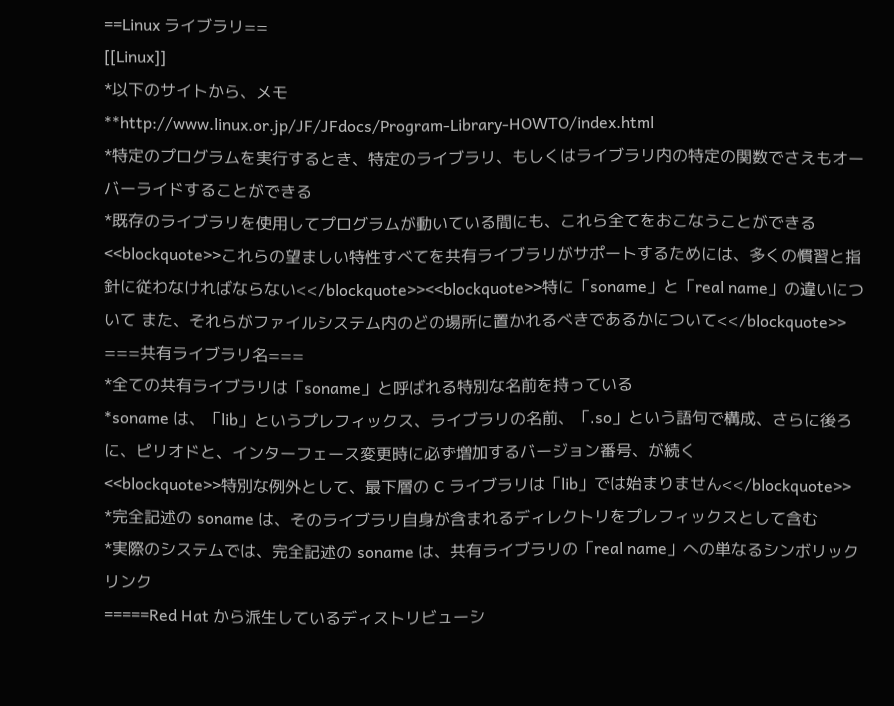==Linux ライブラリ==
[[Linux]]
*以下のサイトから、メモ
**http://www.linux.or.jp/JF/JFdocs/Program-Library-HOWTO/index.html
*特定のプログラムを実行するとき、特定のライブラリ、もしくはライブラリ内の特定の関数でさえもオーバーライドすることができる
*既存のライブラリを使用してプログラムが動いている間にも、これら全てをおこなうことができる
<<blockquote>>これらの望ましい特性すべてを共有ライブラリがサポートするためには、多くの慣習と指針に従わなければならない<</blockquote>><<blockquote>>特に「soname」と「real name」の違いについて また、それらがファイルシステム内のどの場所に置かれるべきであるかについて<</blockquote>>
===共有ライブラリ名===
*全ての共有ライブラリは「soname」と呼ばれる特別な名前を持っている
*soname は、「lib」というプレフィックス、ライブラリの名前、「.so」という語句で構成、さらに後ろに、ピリオドと、インターフェース変更時に必ず増加するバージョン番号、が続く
<<blockquote>>特別な例外として、最下層の C ライブラリは「lib」では始まりません<</blockquote>>
*完全記述の soname は、そのライブラリ自身が含まれるディレクトリをプレフィックスとして含む
*実際のシステムでは、完全記述の soname は、共有ライブラリの「real name」への単なるシンボリックリンク
=====Red Hat から派生しているディストリビューシ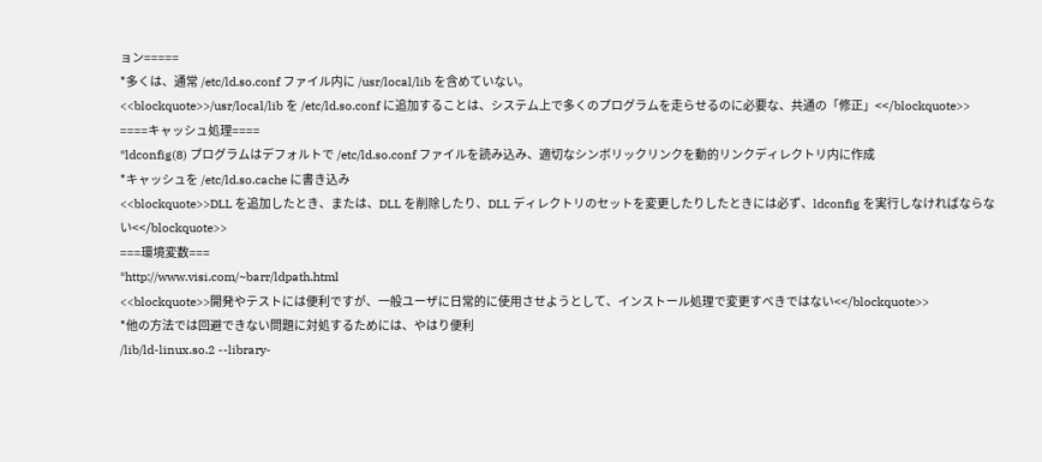ョン=====
*多くは、通常 /etc/ld.so.conf ファイル内に /usr/local/lib を含めていない。
<<blockquote>>/usr/local/lib を /etc/ld.so.conf に追加することは、システム上で多くのプログラムを走らせるのに必要な、共通の「修正」<</blockquote>>
====キャッシュ処理====
*ldconfig(8) プログラムはデフォルトで /etc/ld.so.conf ファイルを読み込み、適切なシンボリックリンクを動的リンクディレクトリ内に作成
*キャッシュを /etc/ld.so.cache に書き込み
<<blockquote>>DLL を追加したとき、または、DLL を削除したり、DLL ディレクトリのセットを変更したりしたときには必ず、ldconfig を実行しなければならない<</blockquote>>
===環境変数===
*http://www.visi.com/~barr/ldpath.html
<<blockquote>>開発やテストには便利ですが、一般ユーザに日常的に使用させようとして、インストール処理で変更すべきではない<</blockquote>>
*他の方法では回避できない問題に対処するためには、やはり便利
/lib/ld-linux.so.2 --library-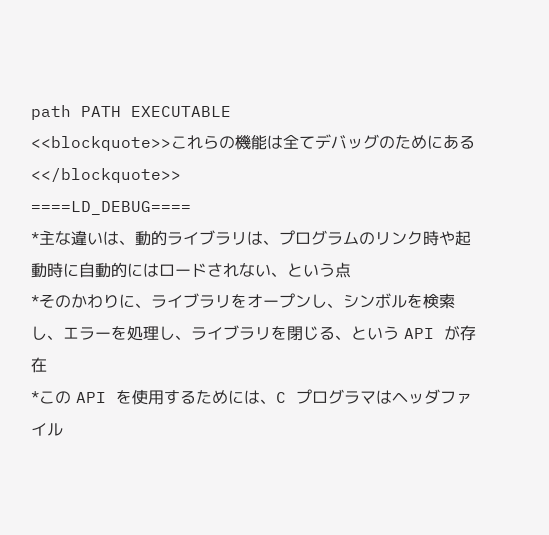path PATH EXECUTABLE
<<blockquote>>これらの機能は全てデバッグのためにある<</blockquote>>
====LD_DEBUG====
*主な違いは、動的ライブラリは、プログラムのリンク時や起動時に自動的にはロードされない、という点
*そのかわりに、ライブラリをオープンし、シンボルを検索し、エラーを処理し、ライブラリを閉じる、という API が存在
*この API を使用するためには、C プログラマはヘッダファイル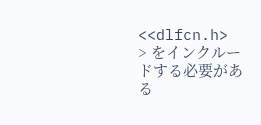<<dlfcn.h> > をインクルードする必要がある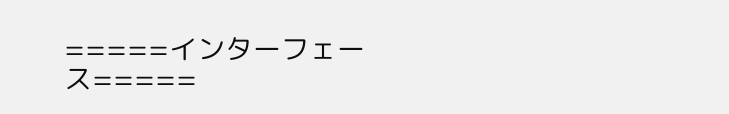=====インターフェース=====